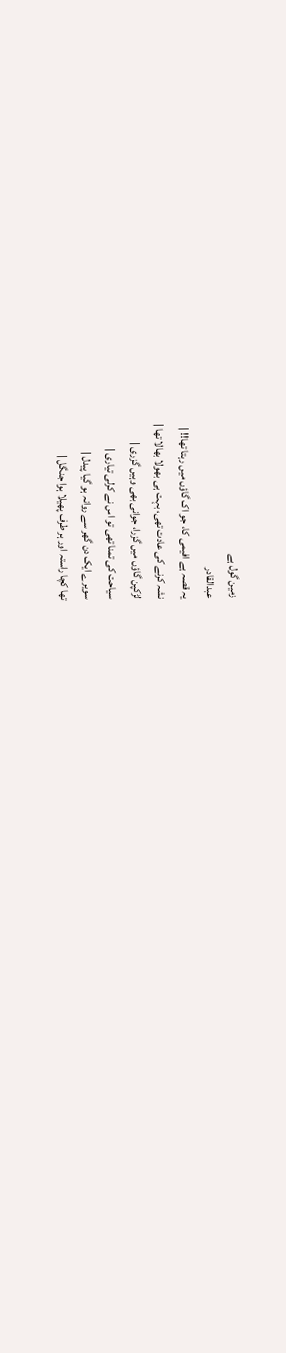زمین گول ہے
عبدالقادر
یہ قصہ ہے افیمی کا، جو اک گاؤں میں رہتا تھا!! |
نشہ کرنے کی عادت تھی، بہت ہی بھولا بھالا تھا |
لڑکپن گاؤں میں گزرا، جوانی بھی وہیں گزری |
سیاحت کی تمنا تھی تو اس نے کرلی تیاری |
سویرے ایک دن گھر سے روانہ ہو گیا پیدل |
تھا کچا راستہ اور ہر طرف پھیلا ہوا جنگل |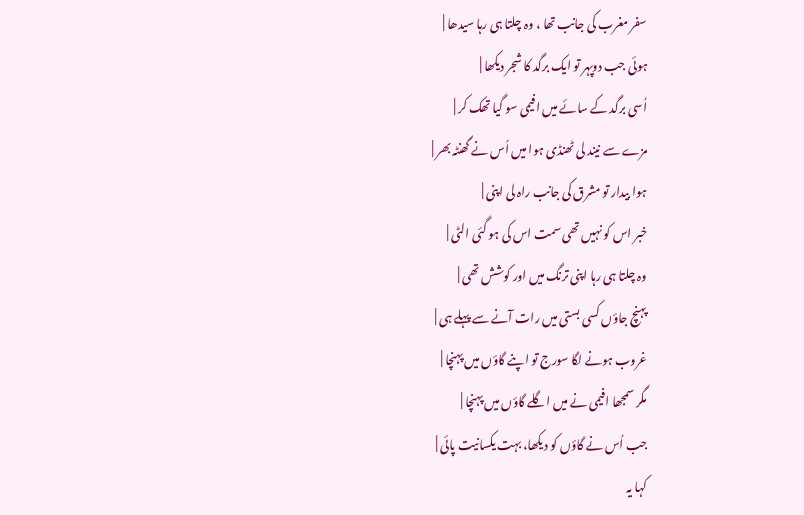سفر مغرب کی جانب تھا ، وہ چلتا ہی رہا سیدھا |
ہوئی جب دوپہر تو ایک برگد کا شجر دیکھا |
اُسی برگد کے سائے میں افیمی سو گیا تھک کر |
مزے سے نیند لی ٹھنڈی ہوا میں اُس نے گھنٹہ بھر |
ہوا بیدار تو مشرق کی جانب راہ لی اپنی |
خبر اس کو نہیں تھی سمت اس کی ہو گئی الٹی |
وہ چلتا ہی رہا اپنی ترنگ میں اور کوشش تھی |
پہنچ جاؤں کسی بستی میں رات آنے سے پہلے ہی |
غروب ہونے لگا سورج تو اپنے گاؤں میں پہنچا |
مگر سمجھا افیمی نے میں اگلے گاؤں میں پہنچا |
جب اُس نے گاؤں کو دیکھا، بہت یکسانیت پائی |
کہا یہ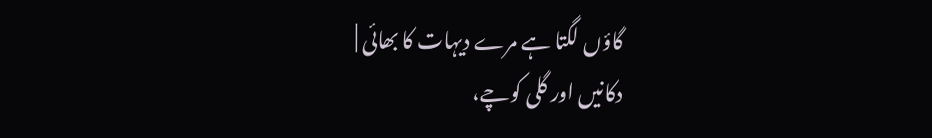گاؤں لگتا ہے مرے دیہات کا بھائی |
دکانیں اور گلی کوچے،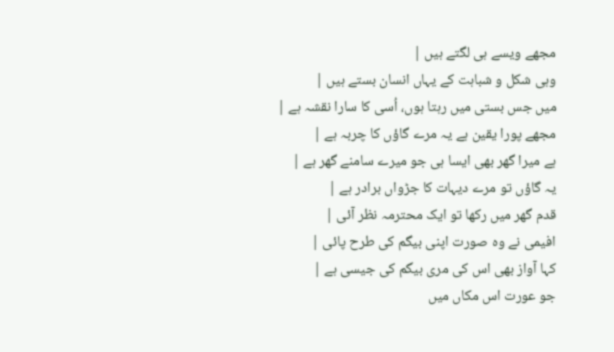مجھے ویسے ہی لگتے ہیں |
وہی شکل و شباہت کے یہاں انسان بستے ہیں |
میں جس بستی میں رہتا ہوں، اُسی کا سارا نقشہ ہے |
مجھے پورا یقین ہے یہ مرے گاؤں کا چربہ ہے |
ہے میرا گھر بھی ایسا ہی جو میرے سامنے گھر ہے |
یہ گاؤں تو مرے دیہات کا جڑواں برادر ہے |
قدم گھر میں رکھا تو ایک محترمہ نظر آئی |
افیمی نے وہ صورت اپنی بیگم کی طرح پائی |
کہا آواز بھی اس کی مری بیگم کی جیسی ہے |
جو عورت اس مکاں میں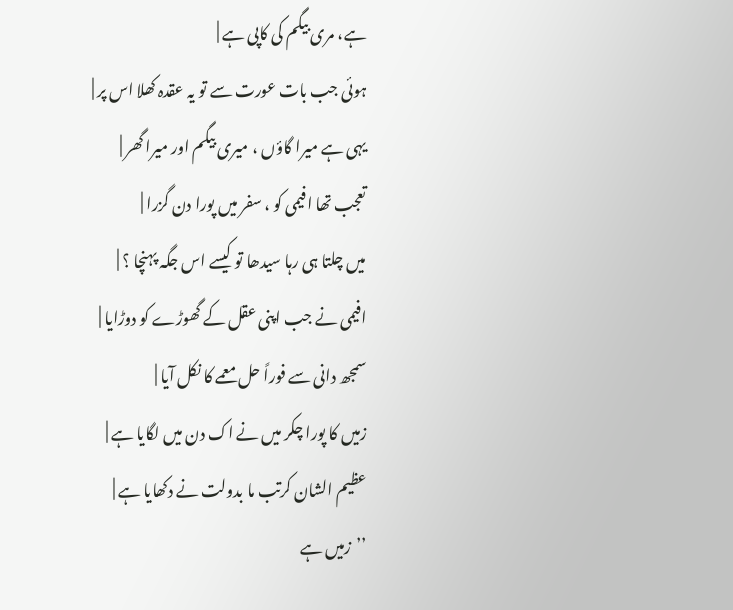ہے، مری بیگم کی کاپی ہے |
ہوئی جب بات عورت سے تو یہ عقدہ کھلا اس پر |
یہی ہے میرا گاؤں ، میری بیگم اور میرا گھر |
تعجب تھا افیمی کو ، سفر میں پورا دن گزرا |
میں چلتا ہی رہا سیدھا تو کیسے اس جگہ پہنچا ؟ |
افیمی نے جب اپنی عقل کے گھوڑے کو دوڑایا |
سمجھ دانی سے فوراً حل معمے کا نکل آیا |
زمیں کا پورا چکر میں نے اک دن میں لگایا ہے |
عظیم الشان کرتب ما بدولت نے دکھایا ہے |
’’زمیں ہے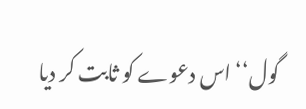گول‘‘ اس دعوے کو ثابت کر دیا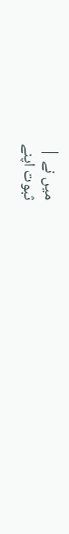میں نے |
ثبوت اپنے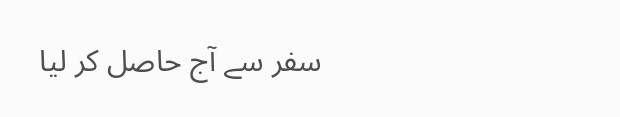سفر سے آج حاصل کر لیا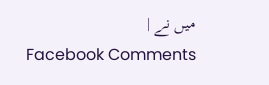میں نے |
Facebook Comments